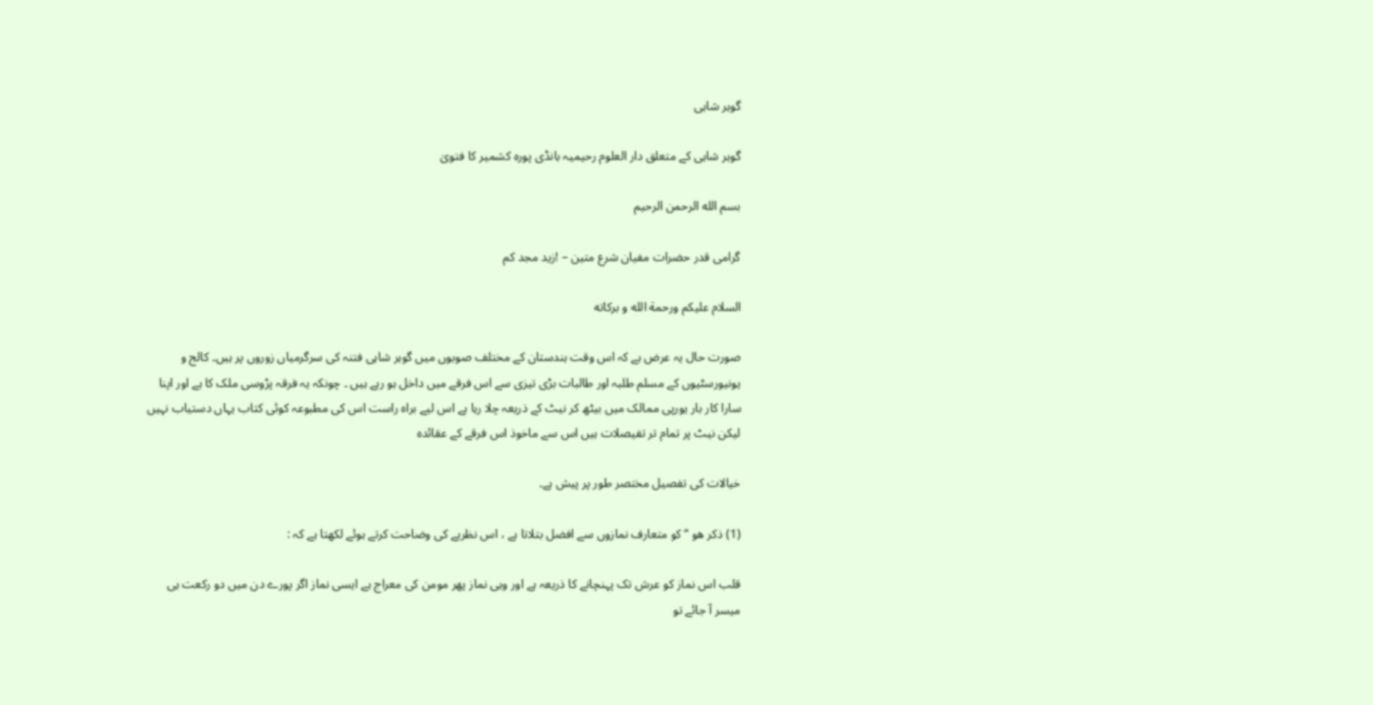گوہر شاہی

گوہر شاہی کے متعلق دار العلوم رحیمیہ بانڈی پورہ کشمیر کا فتویٰ

بسم الله الرحمن الرحیم

گرامی قدر حضرات مفیان شرع متین – !زید مجد کم

السلام عليكم ورحمة الله و بركاته

صورت حال یہ عرض ہے کہ اس وقت ہندستان کے مختلف صوبوں میں گوہر شاہی فتنہ کی سرگرمیاں زوروں پر ہیں۔ کالج و یونیورسٹیوں کے مسلم طلبہ اور طالبات بڑی تیزی سے اس فرقے میں داخل ہو رہے ہیں ۔ چونکہ یہ فرقہ پڑوسی ملک کا ہے اور اپنا سارا کار بار یورپی ممالک میں بیٹھ کر نیٹ کے ذریعہ چلا رہا ہے اس لیے براہ راست اس کی مطبوعہ کوئی کتاب یہاں دستیاب نہیں لیکن نیٹ پر تمام تر تفیصلات ہیں اس سے ماخوذ اس فرقے کے عقائدہ

خیالات کی تفصیل مختصر طور پر پیش ہے۔

(1) ذکر ھو “ کو متعارف نمازوں سے افضل بتلاتا ہے ، اس نظریے کی وضاحت کرتے ہوئے لکھتا ہے کہ :

قلب اس نماز کو عرش تک پہنچانے کا ذریعہ ہے اور وہی نماز پھر مومن کی معراج ہے ایسی نماز اگر پورے دن میں دو رکعت ہی میسر آ جائے تو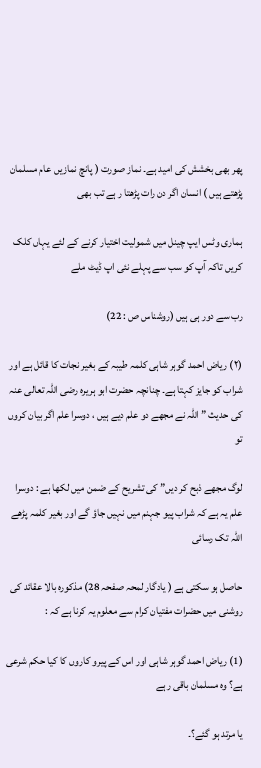پھر بھی بخشش کی امید ہے۔ نماز صورت ( پانچ نمازیں عام مسلمان پڑھتے ہیں ) انسان اگر دن رات پڑھتا ر ہے تب بھی

ہماری وٹس ایپ چینل میں شمولیت اختیار کرنے کے لئے یہاں کلک کریں تاکہ آپ کو سب سے پہلے نئی اپ ڈیٹ ملے

رب سے دور ہی ہیں (روشناس ص : 22)

(۲) ریاض احمد گوہر شاہی کلمہ طیبہ کے بغیر نجات کا قائل ہے اور شراب کو جایز کہتا ہے۔ چنانچہ حضرت ابو ہریرہ رضی اللہ تعالی عنہ کی حدیث ” اللہ نے مجھے دو علم دیے ہیں ، دوسرا علم اگر بیان کروں تو

لوگ مجھے ذبح کر دیں” کی تشریح کے ضمن میں لکھا ہے : دوسرا علم یہ ہے کہ شراب پیو جہنم میں نہیں جاؤ گے اور بغیر کلمہ پڑھے اللہ تک رسائی

حاصل ہو سکتی ہے ( یادگار لمحہ صفحہ 28) مذکورہ بالا عقائد کی روشنی میں حضرات مفتیان کرام سے معلوم یہ کرنا ہے کہ :

(1) ریاض احمد گوہر شاہی اور اس کے پیرو کاروں کا کیا حکم شرعی ہے؟ وہ مسلمان باقی رہے

یا مرتد ہو گئے؟۔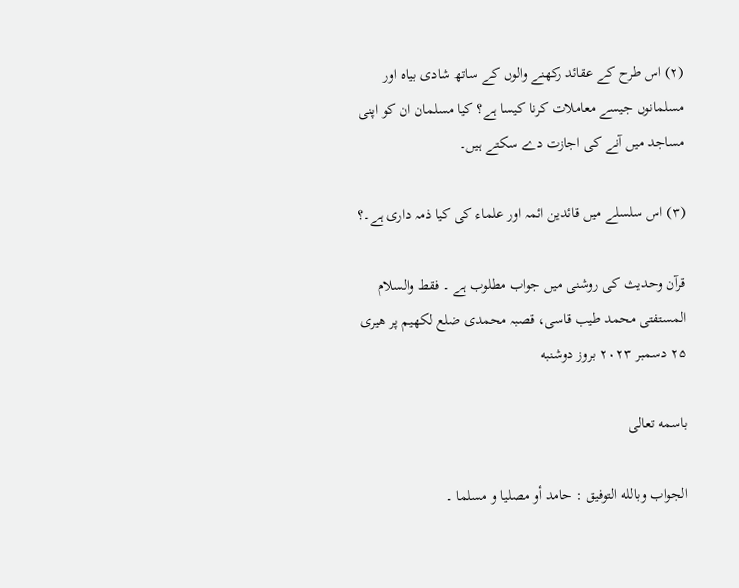(۲) اس طرح کے عقائد رکھنے والوں کے ساتھ شادی بیاہ اور مسلمانوں جیسے معاملات کرنا کیسا ہے؟ کیا مسلمان ان کو اپنی مساجد میں آنے کی اجازت دے سکتے ہیں۔

(۳) اس سلسلے میں قائدین ائمہ اور علماء کی کیا ذمہ داری ہے۔؟

قرآن وحدیث کی روشنی میں جواب مطلوب ہے ۔ فقط والسلام المستفتی محمد طیب قاسی، قصبہ محمدی ضلع لکھیم پر ھیری ۲۵ دسمبر ۲۰۲۳ بروز دوشنبه

باسمه تعالی

الجواب وبالله التوفيق : حامد أو مصليا و مسلما ۔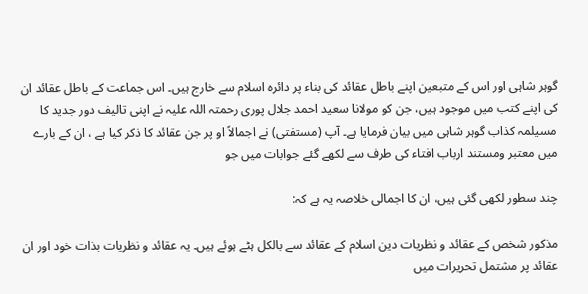گوہر شاہی اور اس کے متبعین اپنے باطل عقائد کی بناء پر دائرہ اسلام سے خارج ہیں۔ اس جماعت کے باطل عقائد ان کی اپنے کتب میں موجود ہیں، جن کو مولانا سعید احمد جلال پوری رحمتہ اللہ علیہ نے اپنی تالیف دور جدید کا مسیلمہ کذاب گوہر شاہی میں بیان فرمایا ہے۔ آپ (مستفتی) نے اجمالاً او پر جن عقائد کا ذکر کیا ہے ، ان کے بارے میں معتبر ومستند ارباب افتاء کی طرف سے لکھے گئے جوابات میں جو

چند سطور لکھی گئی ہیں، ان کا اجمالی خلاصہ یہ ہے کہ:

مذکور شخص کے عقائد و نظریات دین اسلام کے عقائد سے بالکل ہٹے ہوئے ہیں۔ یہ عقائد و نظریات بذات خود اور ان عقائد پر مشتمل تحریرات میں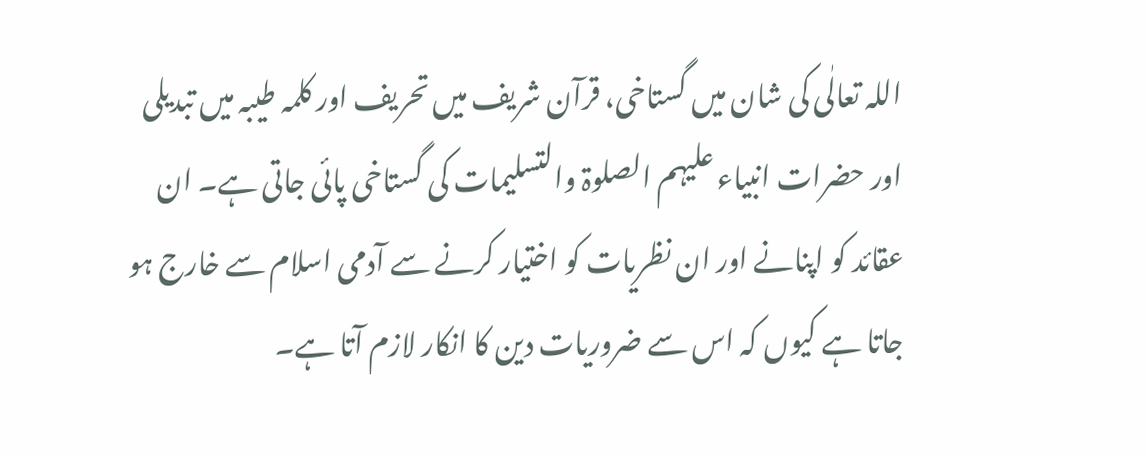اللہ تعالٰی کی شان میں گستاخی، قرآن شریف میں تحریف اور کلمہ طیبہ میں تبدیلی اور حضرات انبیاء علیہم الصلوۃ والتسلیمات کی گستاخی پائی جاتی ہے۔ ان عقائد کو اپنانے اور ان نظریات کو اختیار کرنے سے آدمی اسلام سے خارج ہو جاتا ہے کیوں کہ اس سے ضروریات دین کا انکار لازم آتا ہے۔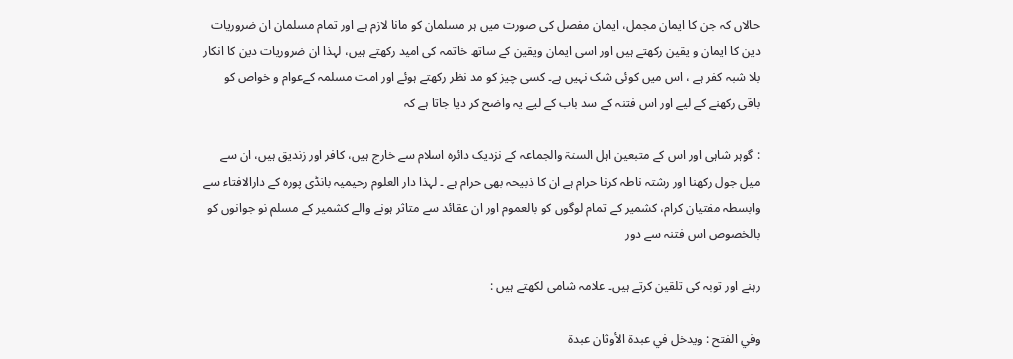حالاں کہ جن کا ایمان مجمل، ایمان مفصل کی صورت میں ہر مسلمان کو مانا لازم ہے اور تمام مسلمان ان ضروریات دین کا ایمان و یقین رکھتے ہیں اور اسی ایمان ویقین کے ساتھ خاتمہ کی امید رکھتے ہیں، لہذا ان ضروریات دین کا انکار بلا شبہ کفر ہے ، اس میں کوئی شک نہیں ہے۔ کسی چیز کو مد نظر رکھتے ہوئے اور امت مسلمہ کےعوام و خواص کو باقی رکھنے کے لیے اور اس فتنہ کے سد باب کے لیے یہ واضح کر دیا جاتا ہے کہ

: گوہر شاہی اور اس کے متبعین اہل السنۃ والجماعہ کے نزدیک دائرہ اسلام سے خارج ہیں، کافر اور زندیق ہیں، ان سے میل جول رکھنا اور رشتہ ناطہ کرنا حرام ہے ان کا ذبیحہ بھی حرام ہے ۔ لہذا دار العلوم رحیمیہ بانڈی پورہ کے دارالافتاء سے وابسطہ مفتیان کرام، کشمیر کے تمام لوگوں کو بالعموم اور ان عقائد سے متاثر ہونے والے کشمیر کے مسلم نو جوانوں کو بالخصوص اس فتنہ سے دور

رہنے اور توبہ کی تلقین کرتے ہیں۔ علامہ شامی لکھتے ہیں :

وفي الفتح : ويدخل في عبدة الأوثان عبدة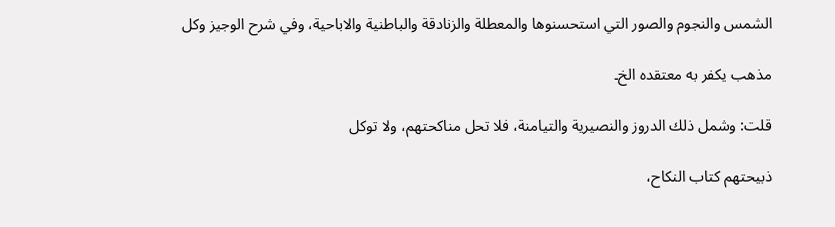الشمس والنجوم والصور التي استحسنوها والمعطلة والزنادقة والباطنية والاباحية، وفي شرح الوجيز وكل

مذهب يكفر به معتقده الخ۔

قلت: وشمل ذلك الدروز والنصيرية والتيامنة، فلا تحل مناكحتهم، ولا توكل

ذبيحتهم كتاب النکاح،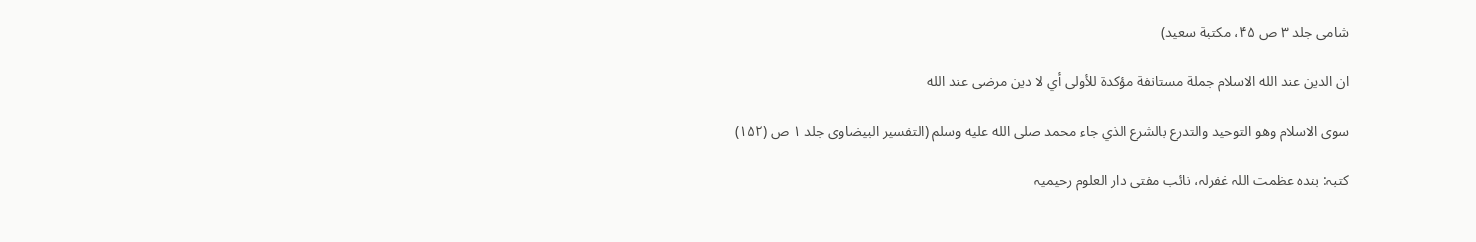شامی جلد ۳ ص ۴۵، مكتبة سعيد)

ان الدين عند الله الاسلام جملة مستانفة مؤكدة للأولى أي لا دين مرضى عند الله

سوى الاسلام وهو التوحيد والتدرع بالشرع الذي جاء محمد صلى الله عليه وسلم (التفسير البيضاوی جلد ۱ ص (۱۵۲)

کتبہ: بنده عظمت اللہ غفرلہ، نائب مفتی دار العلوم رحیمیہ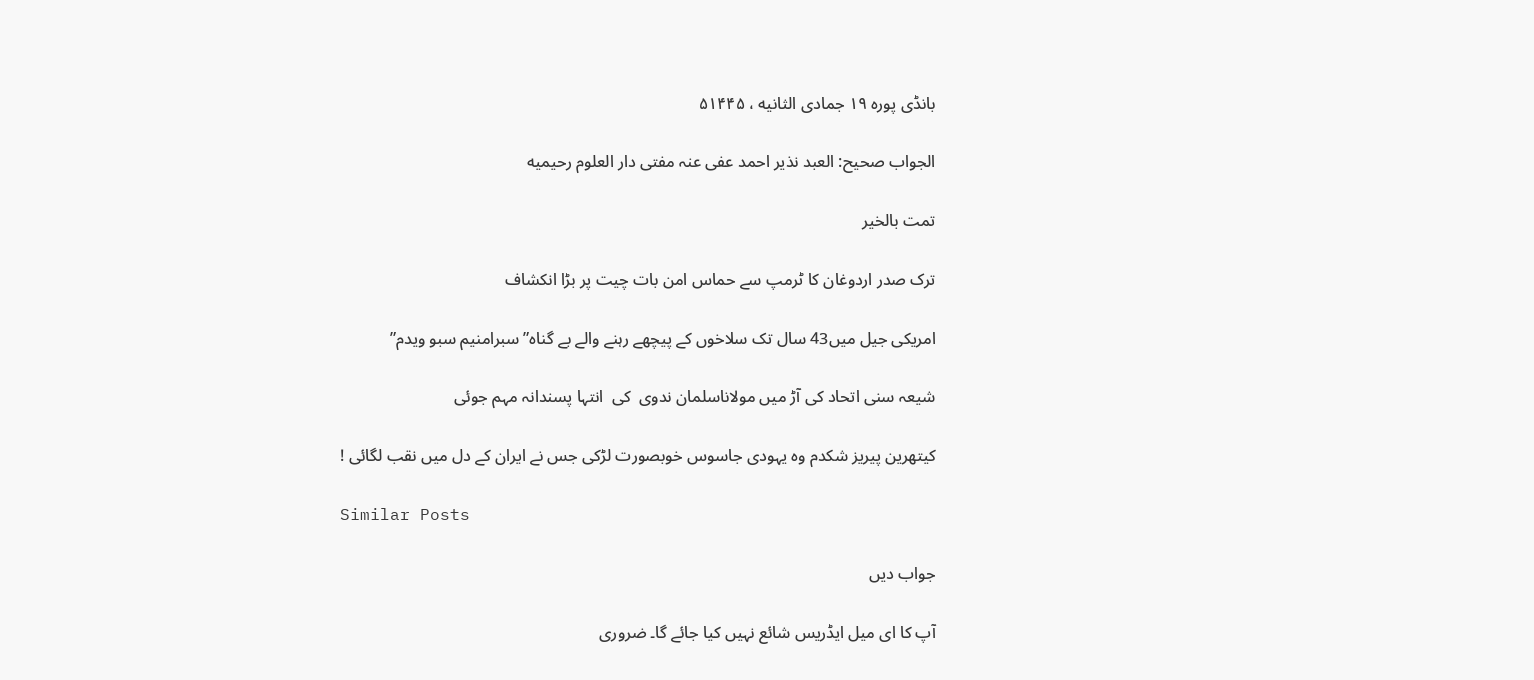بانڈی پورہ ۱۹ جمادی الثانیه ، ۵۱۴۴۵

الجواب صحیح: العبد نذیر احمد عفی عنہ مفتی دار العلوم رحیمیه

تمت بالخير

ترک صدر اردوغان کا ٹرمپ سے حماس امن بات چیت پر بڑا انکشاف

امریکی جیل میں43 سال تک سلاخوں کے پیچھے رہنے والے بے گناہ”سبرامنیم سبو ویدم”

شیعہ سنی اتحاد کی آڑ میں مولاناسلمان ندوی  کی  انتہا پسندانہ مہم جوئی

کیتھرین پیریز شکدم وہ یہودی جاسوس خوبصورت لڑکی جس نے ایران کے دل میں نقب لگائی !

Similar Posts

جواب دیں

آپ کا ای میل ایڈریس شائع نہیں کیا جائے گا۔ ضروری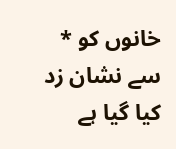خانوں کو * سے نشان زد کیا گیا ہے